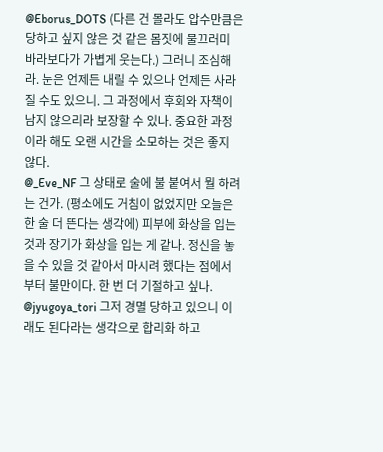@Eborus_DOTS (다른 건 몰라도 압수만큼은 당하고 싶지 않은 것 같은 몸짓에 물끄러미 바라보다가 가볍게 웃는다.) 그러니 조심해라. 눈은 언제든 내릴 수 있으나 언제든 사라질 수도 있으니. 그 과정에서 후회와 자책이 남지 않으리라 보장할 수 있나. 중요한 과정이라 해도 오랜 시간을 소모하는 것은 좋지 않다.
@_Eve_NF 그 상태로 술에 불 붙여서 뭘 하려는 건가. (평소에도 거침이 없었지만 오늘은 한 술 더 뜬다는 생각에) 피부에 화상을 입는 것과 장기가 화상을 입는 게 같나. 정신을 놓을 수 있을 것 같아서 마시려 했다는 점에서부터 불만이다. 한 번 더 기절하고 싶나.
@jyugoya_tori 그저 경멸 당하고 있으니 이래도 된다라는 생각으로 합리화 하고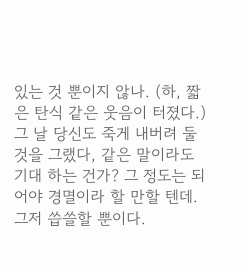있는 것 뿐이지 않나. (하, 짧은 탄식 같은 웃음이 터졌다.) 그 날 당신도 죽게 내버려 둘 것을 그랬다, 같은 말이라도 기대 하는 건가? 그 정도는 되어야 경멸이라 할 만할 텐데. 그저 씁쓸할 뿐이다.